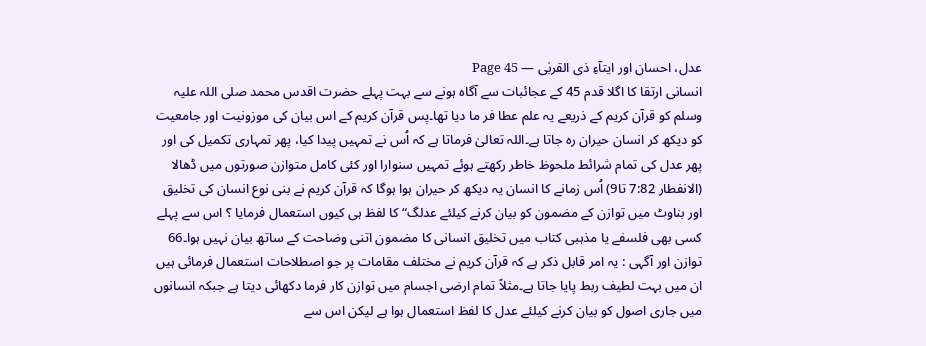عدل، احسان اور ایتآءِ ذی القربٰی — Page 45
انسانی ارتقا کا اگلا قدم 45 کے عجائبات سے آگاہ ہونے سے بہت پہلے حضرت اقدس محمد صلی اللہ علیہ وسلم کو قرآن کریم کے ذریعے یہ علم عطا فر ما دیا تھا۔پس قرآن کریم کے اس بیان کی موزونیت اور جامعیت کو دیکھ کر انسان حیران رہ جاتا ہے۔اللہ تعالیٰ فرماتا ہے کہ اُس نے تمہیں پیدا کیا، پھر تمہاری تکمیل کی اور پھر عدل کی تمام شرائط ملحوظ خاطر رکھتے ہوئے تمہیں سنوارا اور کئی کامل متوازن صورتوں میں ڈھالا (الانفطار 7:82 تا9) اُس زمانے کا انسان یہ دیکھ کر حیران ہوا ہوگا کہ قرآن کریم نے بنی نوع انسان کی تخلیق اور بناوٹ میں توازن کے مضمون کو بیان کرنے کیلئے عدلگ“ کا لفظ ہی کیوں استعمال فرمایا ؟ اس سے پہلے کسی بھی فلسفے یا مذہبی کتاب میں تخلیق انسانی کا مضمون اتنی وضاحت کے ساتھ بیان نہیں ہوا۔66 توازن اور آگہی : یہ امر قابل ذکر ہے کہ قرآن کریم نے مختلف مقامات پر جو اصطلاحات استعمال فرمائی ہیں ان میں بہت لطیف ربط پایا جاتا ہے۔مثلاً تمام ارضی اجسام میں توازن کار فرما دکھائی دیتا ہے جبکہ انسانوں میں جاری اصول کو بیان کرنے کیلئے عدل کا لفظ استعمال ہوا ہے لیکن اس سے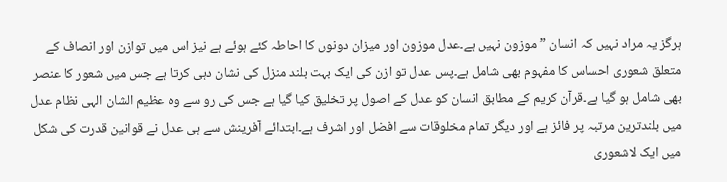ہرگز یہ مراد نہیں کہ انسان ” موزون نہیں ہے۔عدل موزون اور میزان دونوں کا احاطہ کئے ہوئے ہے نیز اس میں توازن اور انصاف کے متعلق شعوری احساس کا مفہوم بھی شامل ہے۔پس عدل تو ازن کی ایک بہت بلند منزل کی نشان دہی کرتا ہے جس میں شعور کا عنصر بھی شامل ہو گیا ہے۔قرآن کریم کے مطابق انسان کو عدل کے اصول پر تخلیق کیا گیا ہے جس کی رو سے وہ عظیم الشان الہی نظام عدل میں بلندترین مرتبہ پر فائز ہے اور دیگر تمام مخلوقات سے افضل اور اشرف ہے۔ابتدائے آفرینش سے ہی عدل نے قوانین قدرت کی شکل میں ایک لاشعوری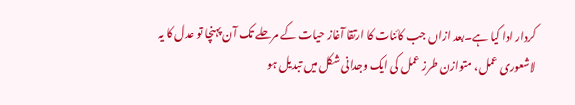کردار ادا کیا ہے۔بعد ازاں جب کائنات کا ارتقا آغاز حیات کے مرحلے تک آن پہنچا تو عدل کا یہ لاشعوری عمل، متوازن طرز عمل کی ایک وجدانی شکل میں تبدیل ہو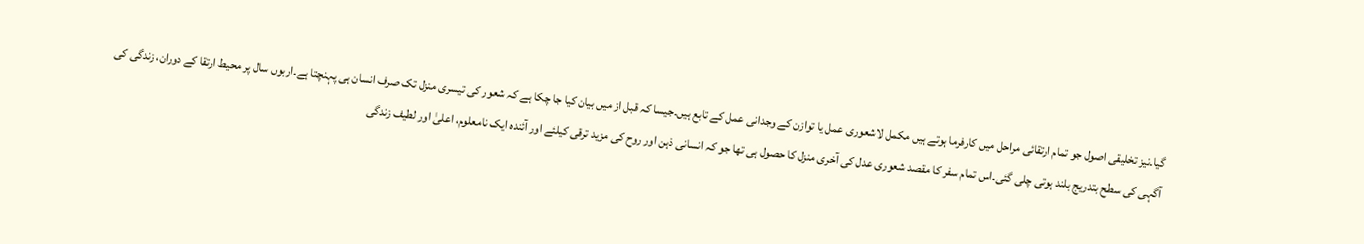گیا۔نیز تخلیقی اصول جو تمام ارتقائی مراحل میں کارفرما ہوتے ہیں مکمل لاشعوری عمل یا توازن کے وجدانی عمل کے تابع ہیں۔جیسا کہ قبل از میں بیان کیا جا چکا ہے کہ شعور کی تیسری منزل تک صرف انسان ہی پہنچتا ہے۔اربوں سال پر محیط ارتقا کے دوران، زندگی کی آگہی کی سطح بتدریج بلند ہوتی چلی گئی۔اس تمام سفر کا مقصد شعوری عدل کی آخری منزل کا حصول ہی تھا جو کہ انسانی ذہن اور روح کی مزید ترقی کیلئے اور آئندہ ایک نامعلوم، اعلیٰ اور لطیف زندگی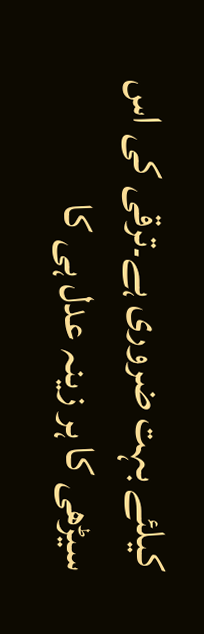کیلئے بہت ضروری ہے۔ترقی کی اس سیڑھی کا ہر زینہ عدل ہی کا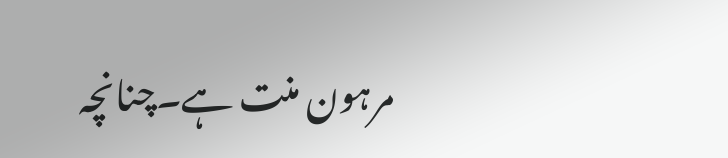مرہون منت ہے۔چنانچہ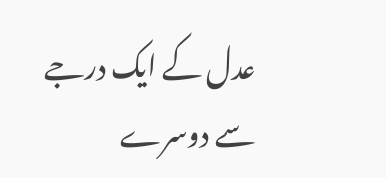عدل کے ایک درجے سے دوسرے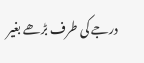درجے کی طرف بڑھے بغیر